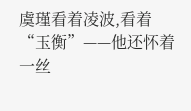虞瑾看着凌波,看着“玉衡”——他还怀着一丝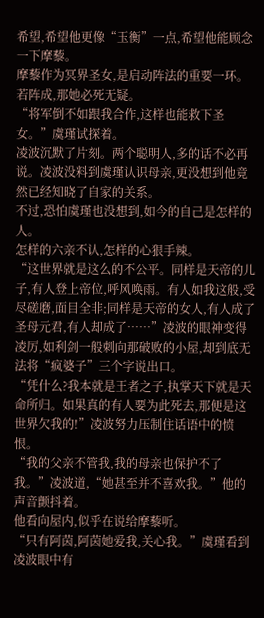希望,希望他更像“玉衡”一点,希望他能顾念一下摩藜。
摩藜作为冥界圣女,是启动阵法的重要一环。若阵成,那她必死无疑。
“将军倒不如跟我合作,这样也能救下圣女。”虞瑾试探着。
凌波沉默了片刻。两个聪明人,多的话不必再说。凌波没料到虞瑾认识母亲,更没想到他竟然已经知晓了自家的关系。
不过,恐怕虞瑾也没想到,如今的自己是怎样的人。
怎样的六亲不认,怎样的心狠手辣。
“这世界就是这么的不公平。同样是天帝的儿子,有人登上帝位,呼风唤雨。有人如我这般,受尽磋磨,面目全非;同样是天帝的女人,有人成了圣母元君,有人却成了……”凌波的眼神变得凌厉,如利剑一般刺向那破败的小屋,却到底无法将“疯婆子”三个字说出口。
“凭什么?我本就是王者之子,执掌天下就是天命所归。如果真的有人要为此死去,那便是这世界欠我的!”凌波努力压制住话语中的愤恨。
“我的父亲不管我,我的母亲也保护不了我。”凌波道,“她甚至并不喜欢我。”他的声音颤抖着。
他看向屋内,似乎在说给摩藜听。
“只有阿茵,阿茵她爱我,关心我。”虞瑾看到凌波眼中有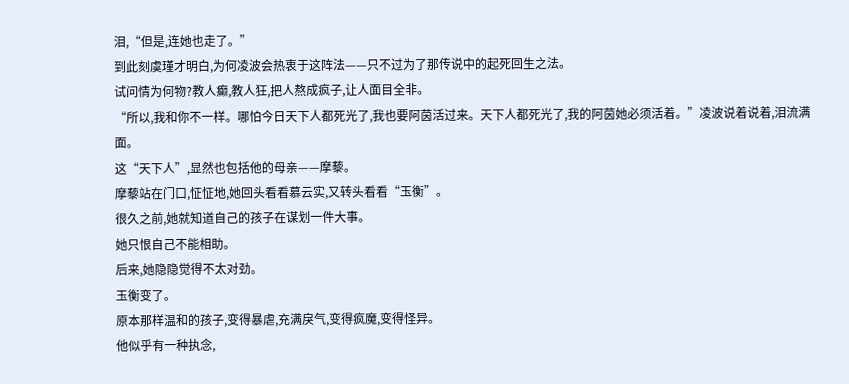泪,“但是,连她也走了。”
到此刻虞瑾才明白,为何凌波会热衷于这阵法——只不过为了那传说中的起死回生之法。
试问情为何物?教人癫,教人狂,把人熬成疯子,让人面目全非。
“所以,我和你不一样。哪怕今日天下人都死光了,我也要阿茵活过来。天下人都死光了,我的阿茵她必须活着。”凌波说着说着,泪流满面。
这“天下人”,显然也包括他的母亲——摩藜。
摩藜站在门口,怔怔地,她回头看看慕云实,又转头看看“玉衡”。
很久之前,她就知道自己的孩子在谋划一件大事。
她只恨自己不能相助。
后来,她隐隐觉得不太对劲。
玉衡变了。
原本那样温和的孩子,变得暴虐,充满戾气,变得疯魔,变得怪异。
他似乎有一种执念,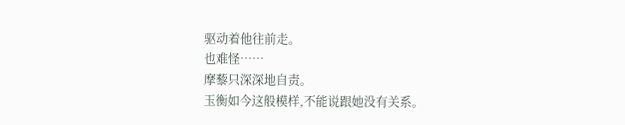驱动着他往前走。
也难怪……
摩藜只深深地自责。
玉衡如今这般模样,不能说跟她没有关系。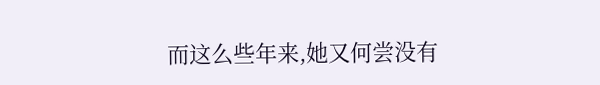而这么些年来,她又何尝没有